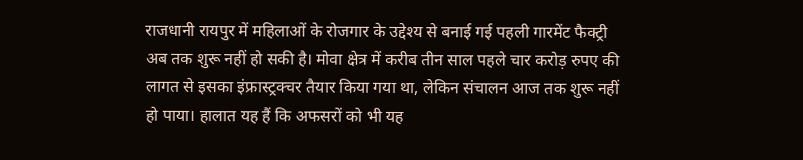राजधानी रायपुर में महिलाओं के रोजगार के उद्देश्य से बनाई गई पहली गारमेंट फैक्ट्री अब तक शुरू नहीं हो सकी है। मोवा क्षेत्र में करीब तीन साल पहले चार करोड़ रुपए की लागत से इसका इंफ्रास्ट्रक्चर तैयार किया गया था, लेकिन संचालन आज तक शुरू नहीं हो पाया। हालात यह हैं कि अफसरों को भी यह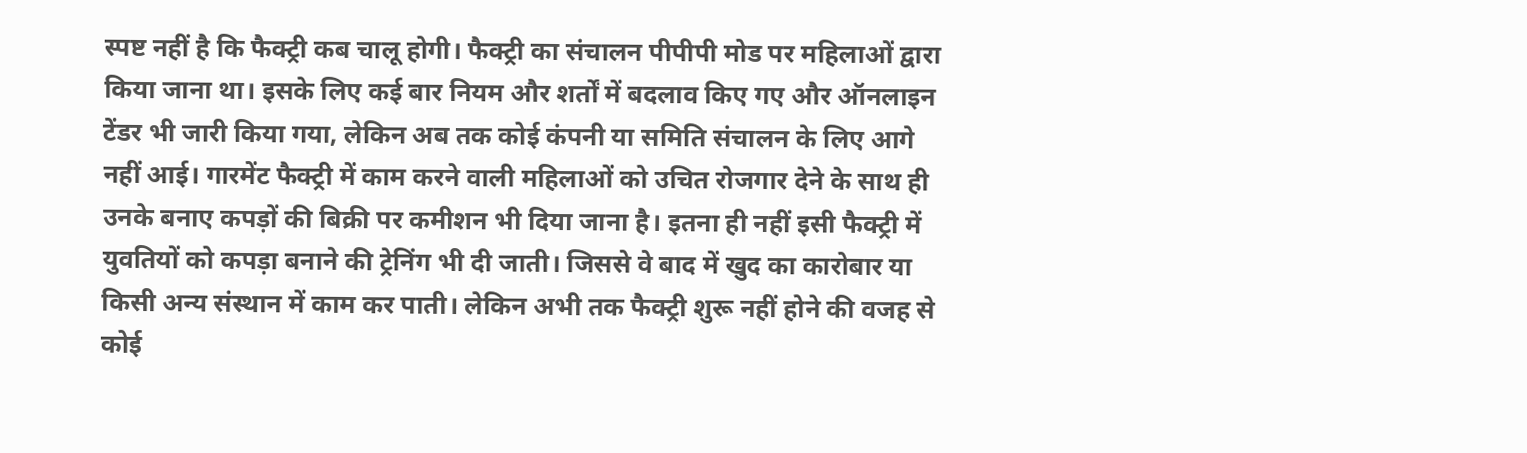स्पष्ट नहीं है कि फैक्ट्री कब चालू होगी। फैक्ट्री का संचालन पीपीपी मोड पर महिलाओं द्वारा किया जाना था। इसके लिए कई बार नियम और शर्तों में बदलाव किए गए और ऑनलाइन टेंडर भी जारी किया गया, लेकिन अब तक कोई कंपनी या समिति संचालन के लिए आगे नहीं आई। गारमेंट फैक्ट्री में काम करने वाली महिलाओं को उचित रोजगार देने के साथ ही उनके बनाए कपड़ों की बिक्री पर कमीशन भी दिया जाना है। इतना ही नहीं इसी फैक्ट्री में युवतियों को कपड़ा बनाने की ट्रेनिंग भी दी जाती। जिससे वे बाद में खुद का कारोबार या किसी अन्य संस्थान में काम कर पाती। लेकिन अभी तक फैक्ट्री शुरू नहीं होने की वजह से कोई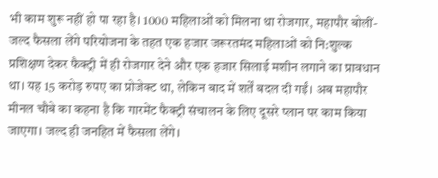भी काम शुरू नहीं हो पा रहा है। 1000 महिलाओं को मिलना था रोजगार, महापौर बोलीं-जल्द फैसला लेंगे परियोजना के तहत एक हजार जरूरतमंद महिलाओं को नि:शुल्क प्रशिक्षण देकर फैक्ट्री में ही रोजगार देने और एक हजार सिलाई मशीन लगाने का प्रावधान था। यह 15 करोड़ रुपए का प्रोजेक्ट था, लेकिन बाद में शर्तें बदल दी गईं। अब महापौर मीनल चौबे का कहना है कि गारमेंट फैक्ट्री संचालन के लिए दूसरे प्लान पर काम किया जाएगा। जल्द ही जनहित में फैसला लेंगे।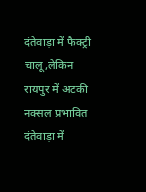दंतेवाड़ा में फैक्ट्री चालू,लेकिन रायपुर में अटकी नक्सल प्रभावित दंतेवाड़ा में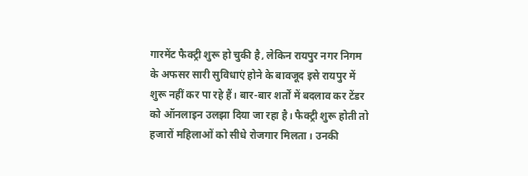गारमेंट फैक्ट्री शुरू हो चुकी है, लेकिन रायपुर नगर निगम के अफसर सारी सुविधाएं होने के बावजूद इसे रायपुर में शुरू नहीं कर पा रहे हैं। बार-बार शर्तों में बदलाव कर टेंडर को ऑनलाइन उलझा दिया जा रहा है। फैक्ट्री शुरू होती तो हजारों महिलाओं को सीधे रोजगार मिलता। उनकी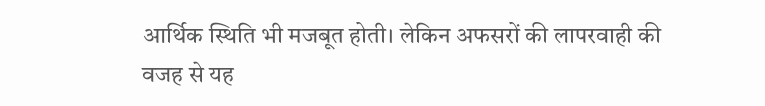आर्थिक स्थिति भी मजबूत होती। लेकिन अफसरों की लापरवाही की वजह से यह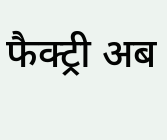फैक्ट्री अब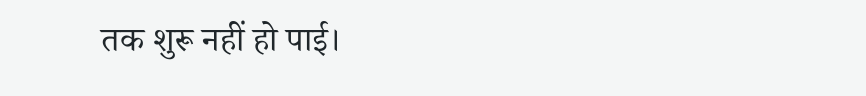तक शुरू नहीं हो पाई।